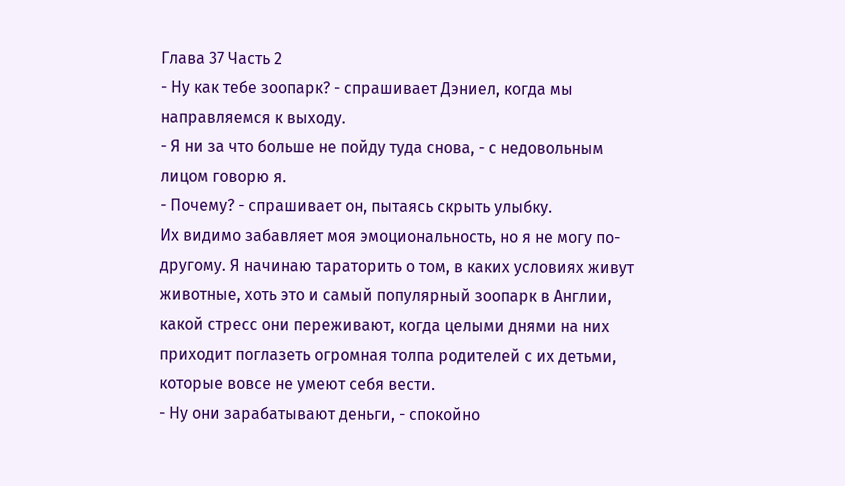Глава 37 Часть 2
- Ну как тебе зоопарк? - спрашивает Дэниел, когда мы направляемся к выходу.
- Я ни за что больше не пойду туда снова, - с недовольным лицом говорю я.
- Почему? - спрашивает он, пытаясь скрыть улыбку.
Их видимо забавляет моя эмоциональность, но я не могу по-другому. Я начинаю тараторить о том, в каких условиях живут животные, хоть это и самый популярный зоопарк в Англии, какой стресс они переживают, когда целыми днями на них приходит поглазеть огромная толпа родителей с их детьми, которые вовсе не умеют себя вести.
- Ну они зарабатывают деньги, - спокойно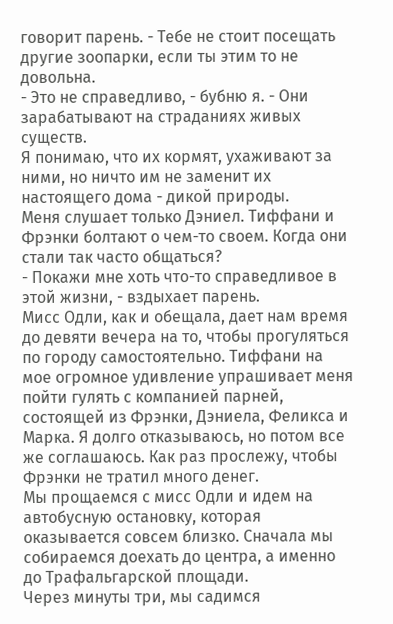говорит парень. - Тебе не стоит посещать другие зоопарки, если ты этим то не довольна.
- Это не справедливо, - бубню я. - Они зарабатывают на страданиях живых существ.
Я понимаю, что их кормят, ухаживают за ними, но ничто им не заменит их настоящего дома - дикой природы.
Меня слушает только Дэниел. Тиффани и Фрэнки болтают о чем-то своем. Когда они стали так часто общаться?
- Покажи мне хоть что-то справедливое в этой жизни, - вздыхает парень.
Мисс Одли, как и обещала, дает нам время до девяти вечера на то, чтобы прогуляться по городу самостоятельно. Тиффани на мое огромное удивление упрашивает меня пойти гулять с компанией парней, состоящей из Фрэнки, Дэниела, Феликса и Марка. Я долго отказываюсь, но потом все же соглашаюсь. Как раз прослежу, чтобы Фрэнки не тратил много денег.
Мы прощаемся с мисс Одли и идем на автобусную остановку, которая оказывается совсем близко. Сначала мы собираемся доехать до центра, а именно до Трафальгарской площади.
Через минуты три, мы садимся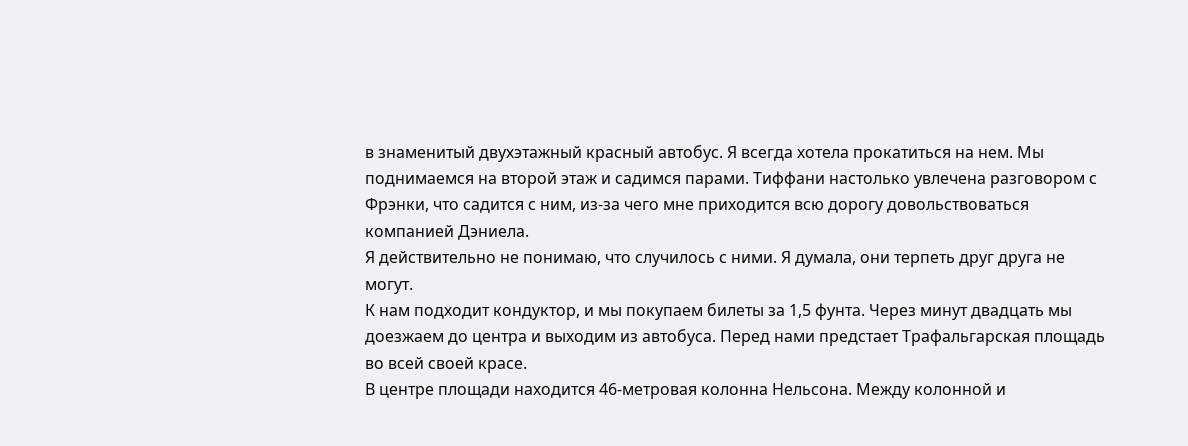в знаменитый двухэтажный красный автобус. Я всегда хотела прокатиться на нем. Мы поднимаемся на второй этаж и садимся парами. Тиффани настолько увлечена разговором с Фрэнки, что садится с ним, из-за чего мне приходится всю дорогу довольствоваться компанией Дэниела.
Я действительно не понимаю, что случилось с ними. Я думала, они терпеть друг друга не могут.
К нам подходит кондуктор, и мы покупаем билеты за 1,5 фунта. Через минут двадцать мы доезжаем до центра и выходим из автобуса. Перед нами предстает Трафальгарская площадь во всей своей красе.
В центре площади находится 46-метровая колонна Нельсона. Между колонной и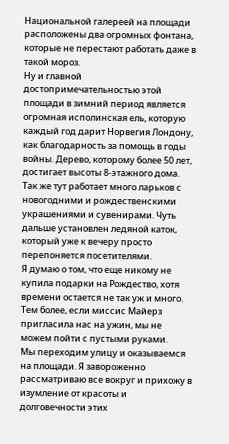Национальной галереей на площади расположены два огромных фонтана, которые не перестают работать даже в такой мороз.
Ну и главной достопримечательностью этой площади в зимний период является огромная исполинская ель, которую каждый год дарит Норвегия Лондону, как благодарность за помощь в годы войны. Дерево, которому более 50 лет, достигает высоты 8-этажного дома.
Так же тут работает много ларьков с новогодними и рождественскими украшениями и сувенирами. Чуть дальше установлен ледяной каток, который уже к вечеру просто перепоняется посетителями.
Я думаю о том, что еще никому не купила подарки на Рождество, хотя времени остается не так уж и много. Тем более, если миссис Майерз пригласила нас на ужин, мы не можем пойти с пустыми руками.
Мы переходим улицу и оказываемся на площади. Я завороженно рассматриваю все вокруг и прихожу в изумление от красоты и долговечности этих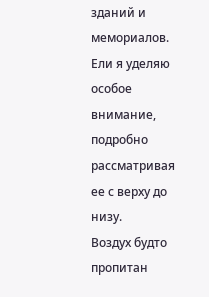зданий и мемориалов. Ели я уделяю особое внимание, подробно рассматривая ее с верху до низу.
Воздух будто пропитан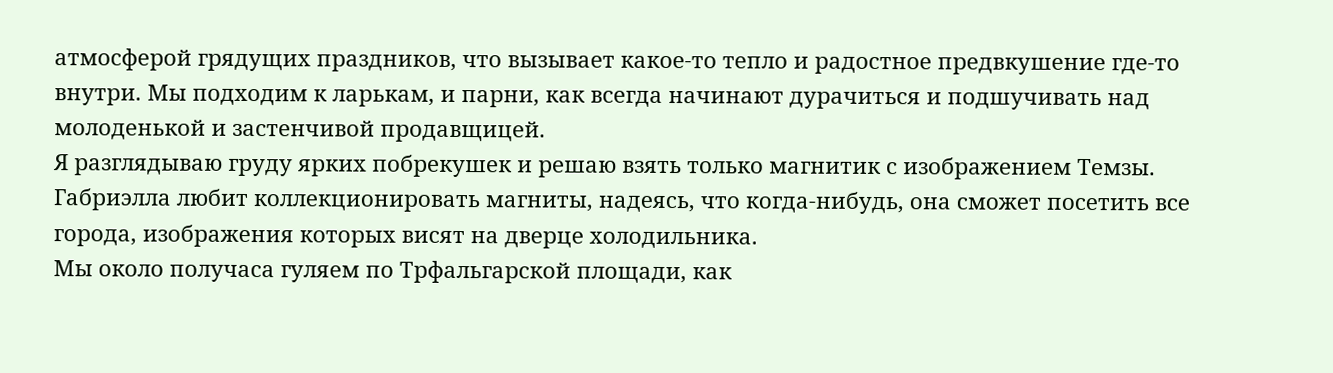атмосферой грядущих праздников, что вызывает какое-то тепло и радостное предвкушение где-то внутри. Мы подходим к ларькам, и парни, как всегда начинают дурачиться и подшучивать над молоденькой и застенчивой продавщицей.
Я разглядываю груду ярких побрекушек и решаю взять только магнитик с изображением Темзы. Габриэлла любит коллекционировать магниты, надеясь, что когда-нибудь, она сможет посетить все города, изображения которых висят на дверце холодильника.
Мы около получаса гуляем по Трфальгарской площади, как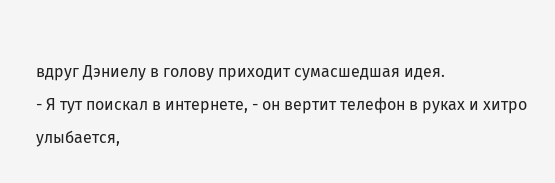вдруг Дэниелу в голову приходит сумасшедшая идея.
- Я тут поискал в интернете, - он вертит телефон в руках и хитро улыбается,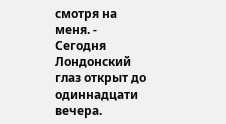смотря на меня. - Сегодня Лондонский глаз открыт до одиннадцати вечера.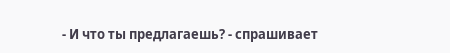- И что ты предлагаешь? - спрашивает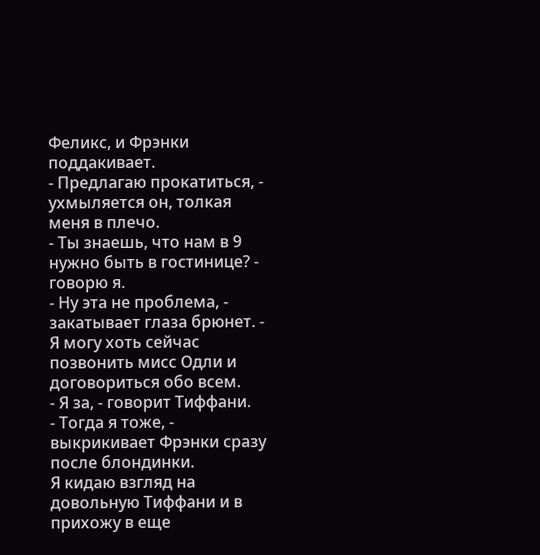Феликс, и Фрэнки поддакивает.
- Предлагаю прокатиться, - ухмыляется он, толкая меня в плечо.
- Ты знаешь, что нам в 9 нужно быть в гостинице? - говорю я.
- Ну эта не проблема, - закатывает глаза брюнет. - Я могу хоть сейчас позвонить мисс Одли и договориться обо всем.
- Я за, - говорит Тиффани.
- Тогда я тоже, - выкрикивает Фрэнки сразу после блондинки.
Я кидаю взгляд на довольную Тиффани и в прихожу в еще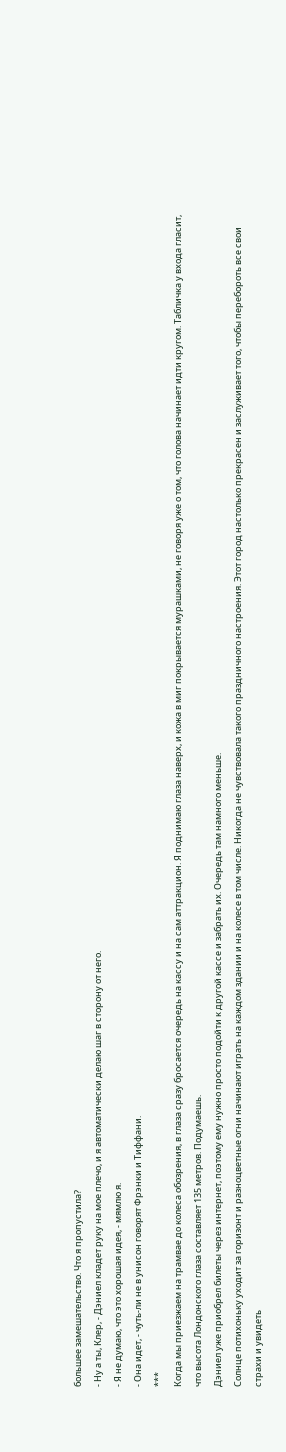большее замешательство. Что я пропустила?
- Ну а ты, Клер, - Дэниел кладет руку на мое плечо, и я автоматически делаю шаг в сторону от него.
- Я не думаю, что это хорошая идея, - мямлю я.
- Она идет, - чуть-ли не в унисон говорят Фрэнки и Тиффани.
***
Когда мы приезжаем на трамвае до колеса обозрения, в глаза сразу бросается очередь на кассу и на сам аттракцион. Я поднимаю глаза наверх, и кожа в миг покрывается мурашками, не говоря уже о том, что голова начинает идти кругом. Табличка у входа гласит, что высота Лондонского глаза составляет 135 метров. Подумаешь.
Дэниел уже приобрел билеты через интернет, поэтому ему нужно просто подойти к другой кассе и забрать их. Очередь там намного меньше.
Солнце потихоньку уходит за горизонт и разноцветные огни начинают играть на каждом здании и на колесе в том числе. Никогда не чувствовала такого праздничного настроения. Этот город настолько прекрасен и заслуживает того, чтобы перебороть все свои страхи и увидеть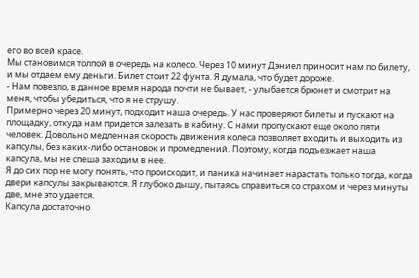его во всей красе.
Мы становимся толпой в очередь на колесо. Через 10 минут Дэниел приносит нам по билету, и мы отдаем ему деньги. Билет стоит 22 фунта. Я думала, что будет дороже.
- Нам повезло, в данное время народа почти не бывает, - улыбается брюнет и смотрит на меня, чтобы убедиться, что я не струшу.
Примерно через 20 минут, подходит наша очередь. У нас проверяют билеты и пускают на площадку, откуда нам придется залезать в кабину. С нами пропускают еще около пяти человек. Довольно медленная скорость движения колеса позволяет входить и выходить из капсулы, без каких-либо остановок и промедлений. Поэтому, когда подъезжает наша капсула, мы не спеша заходим в нее.
Я до сих пор не могу понять, что происходит, и паника начинает нарастать только тогда, когда двери капсулы закрываются. Я глубоко дышу, пытаясь справиться со страхом и через минуты две, мне это удается.
Капсула достаточно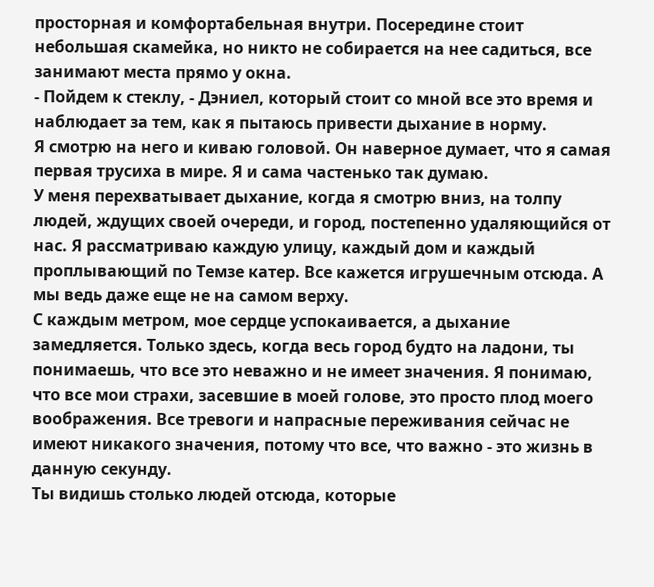просторная и комфортабельная внутри. Посередине стоит небольшая скамейка, но никто не собирается на нее садиться, все занимают места прямо у окна.
- Пойдем к стеклу, - Дэниел, который стоит со мной все это время и наблюдает за тем, как я пытаюсь привести дыхание в норму.
Я смотрю на него и киваю головой. Он наверное думает, что я самая первая трусиха в мире. Я и сама частенько так думаю.
У меня перехватывает дыхание, когда я смотрю вниз, на толпу людей, ждущих своей очереди, и город, постепенно удаляющийся от нас. Я рассматриваю каждую улицу, каждый дом и каждый проплывающий по Темзе катер. Все кажется игрушечным отсюда. А мы ведь даже еще не на самом верху.
С каждым метром, мое сердце успокаивается, а дыхание замедляется. Только здесь, когда весь город будто на ладони, ты понимаешь, что все это неважно и не имеет значения. Я понимаю, что все мои страхи, засевшие в моей голове, это просто плод моего воображения. Все тревоги и напрасные переживания сейчас не имеют никакого значения, потому что все, что важно - это жизнь в данную секунду.
Ты видишь столько людей отсюда, которые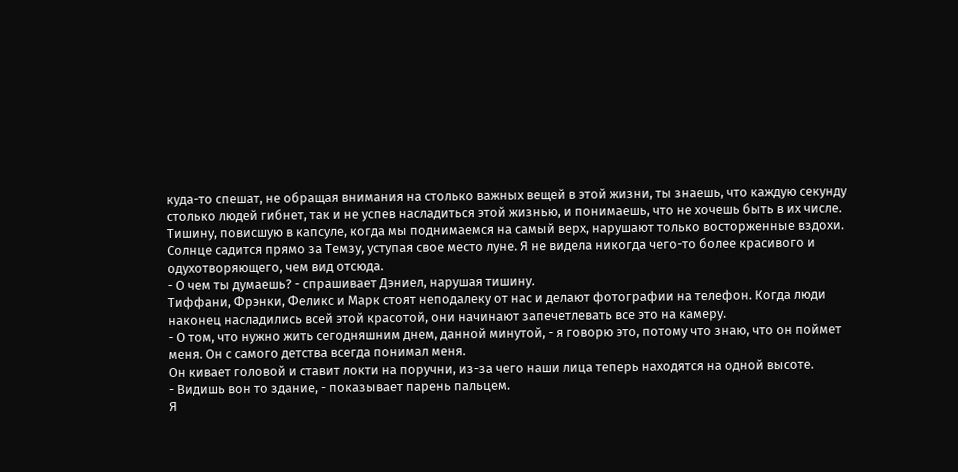куда-то спешат, не обращая внимания на столько важных вещей в этой жизни, ты знаешь, что каждую секунду столько людей гибнет, так и не успев насладиться этой жизнью, и понимаешь, что не хочешь быть в их числе.
Тишину, повисшую в капсуле, когда мы поднимаемся на самый верх, нарушают только восторженные вздохи. Солнце садится прямо за Темзу, уступая свое место луне. Я не видела никогда чего-то более красивого и одухотворяющего, чем вид отсюда.
- О чем ты думаешь? - спрашивает Дэниел, нарушая тишину.
Тиффани, Фрэнки, Феликс и Марк стоят неподалеку от нас и делают фотографии на телефон. Когда люди наконец насладились всей этой красотой, они начинают запечетлевать все это на камеру.
- О том, что нужно жить сегодняшним днем, данной минутой, - я говорю это, потому что знаю, что он поймет меня. Он с самого детства всегда понимал меня.
Он кивает головой и ставит локти на поручни, из-за чего наши лица теперь находятся на одной высоте.
- Видишь вон то здание, - показывает парень пальцем.
Я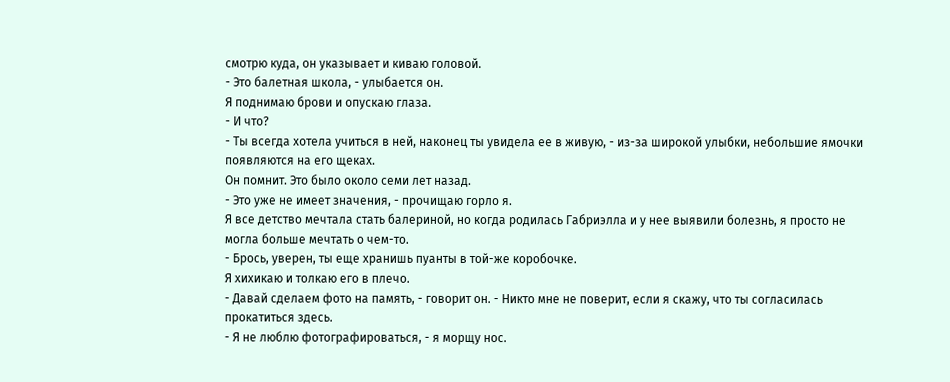смотрю куда, он указывает и киваю головой.
- Это балетная школа, - улыбается он.
Я поднимаю брови и опускаю глаза.
- И что?
- Ты всегда хотела учиться в ней, наконец ты увидела ее в живую, - из-за широкой улыбки, небольшие ямочки появляются на его щеках.
Он помнит. Это было около семи лет назад.
- Это уже не имеет значения, - прочищаю горло я.
Я все детство мечтала стать балериной, но когда родилась Габриэлла и у нее выявили болезнь, я просто не могла больше мечтать о чем-то.
- Брось, уверен, ты еще хранишь пуанты в той-же коробочке.
Я хихикаю и толкаю его в плечо.
- Давай сделаем фото на память, - говорит он. - Никто мне не поверит, если я скажу, что ты согласилась прокатиться здесь.
- Я не люблю фотографироваться, - я морщу нос.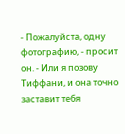- Пожалуйста, одну фотографию, - просит он. - Или я позову Тиффани, и она точно заставит тебя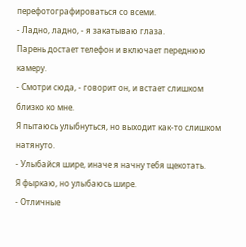перефотографироваться со всеми.
- Ладно, ладно, - я закатываю глаза.
Парень достает телефон и включает переднюю камеру.
- Смотри сюда, - говорит он, и встает слишком близко ко мне.
Я пытаюсь улыбнуться, но выходит как-то слишком натянуто.
- Улыбайся шире, иначе я начну тебя щекотать.
Я фыркаю, но улыбаюсь шире.
- Отличные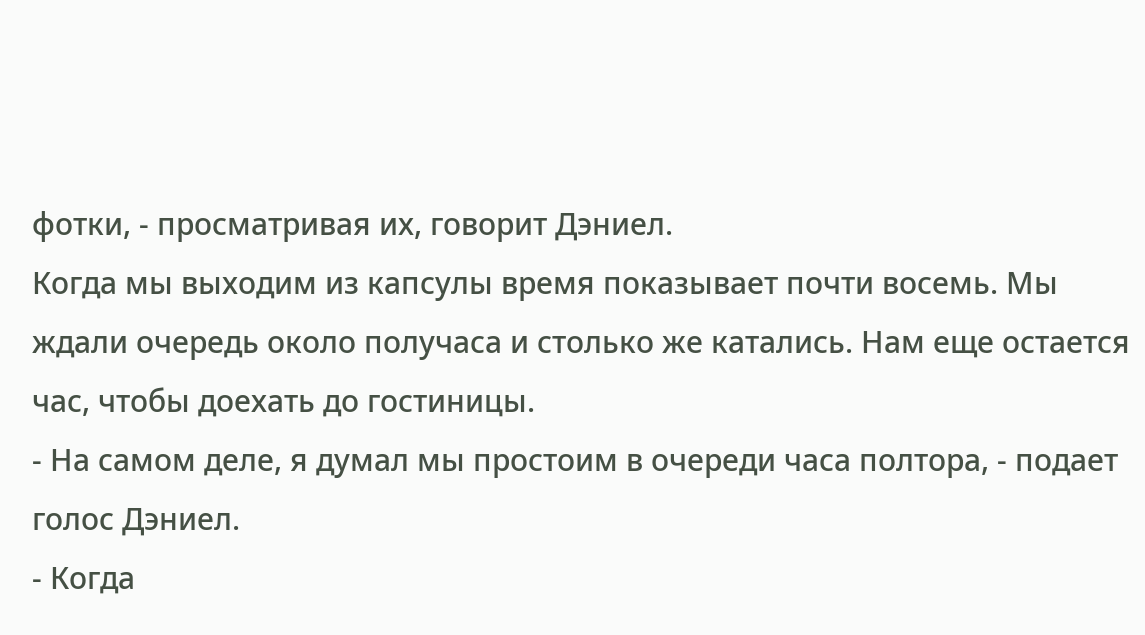фотки, - просматривая их, говорит Дэниел.
Когда мы выходим из капсулы время показывает почти восемь. Мы ждали очередь около получаса и столько же катались. Нам еще остается час, чтобы доехать до гостиницы.
- На самом деле, я думал мы простоим в очереди часа полтора, - подает голос Дэниел.
- Когда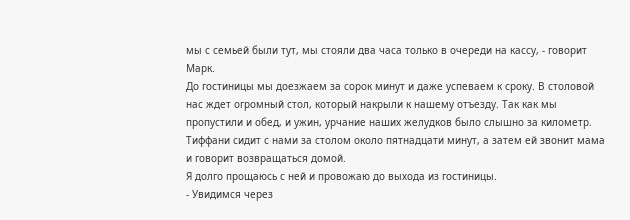мы с семьей были тут, мы стояли два часа только в очереди на кассу, - говорит Марк.
До гостиницы мы доезжаем за сорок минут и даже успеваем к сроку. В столовой нас ждет огромный стол, который накрыли к нашему отъезду. Так как мы пропустили и обед, и ужин, урчание наших желудков было слышно за километр. Тиффани сидит с нами за столом около пятнадцати минут, а затем ей звонит мама и говорит возвращаться домой.
Я долго прощаюсь с ней и провожаю до выхода из гостиницы.
- Увидимся через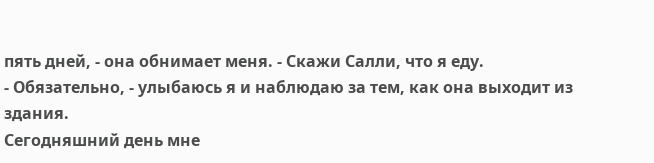пять дней, - она обнимает меня. - Скажи Салли, что я еду.
- Обязательно, - улыбаюсь я и наблюдаю за тем, как она выходит из здания.
Сегодняшний день мне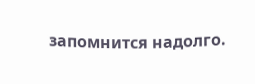запомнится надолго.